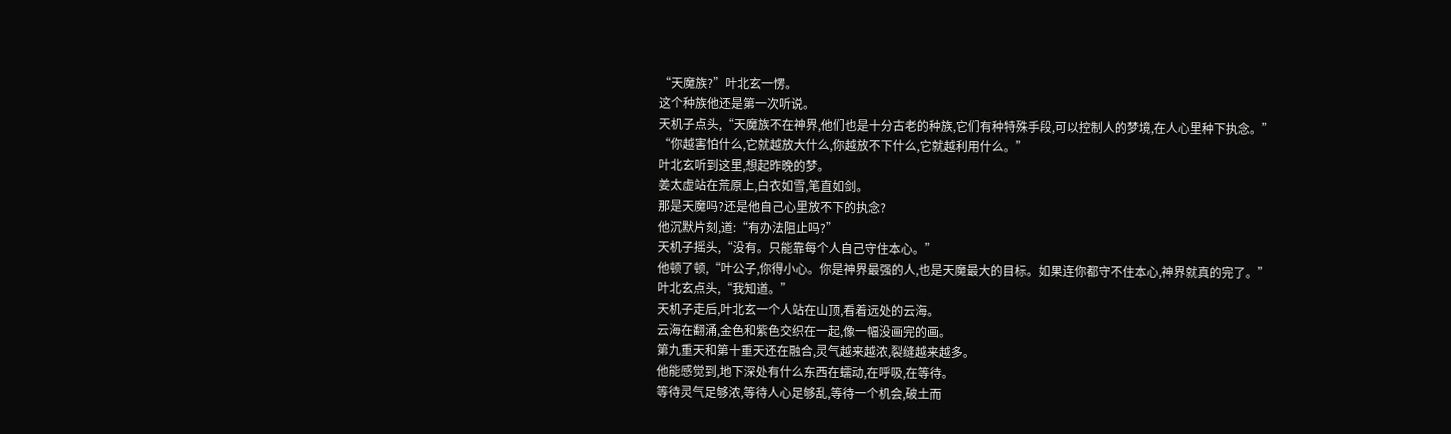“天魔族?”叶北玄一愣。
这个种族他还是第一次听说。
天机子点头,“天魔族不在神界,他们也是十分古老的种族,它们有种特殊手段,可以控制人的梦境,在人心里种下执念。”
“你越害怕什么,它就越放大什么,你越放不下什么,它就越利用什么。”
叶北玄听到这里,想起昨晚的梦。
姜太虚站在荒原上,白衣如雪,笔直如剑。
那是天魔吗?还是他自己心里放不下的执念?
他沉默片刻,道:“有办法阻止吗?”
天机子摇头,“没有。只能靠每个人自己守住本心。”
他顿了顿,“叶公子,你得小心。你是神界最强的人,也是天魔最大的目标。如果连你都守不住本心,神界就真的完了。”
叶北玄点头,“我知道。”
天机子走后,叶北玄一个人站在山顶,看着远处的云海。
云海在翻涌,金色和紫色交织在一起,像一幅没画完的画。
第九重天和第十重天还在融合,灵气越来越浓,裂缝越来越多。
他能感觉到,地下深处有什么东西在蠕动,在呼吸,在等待。
等待灵气足够浓,等待人心足够乱,等待一个机会,破土而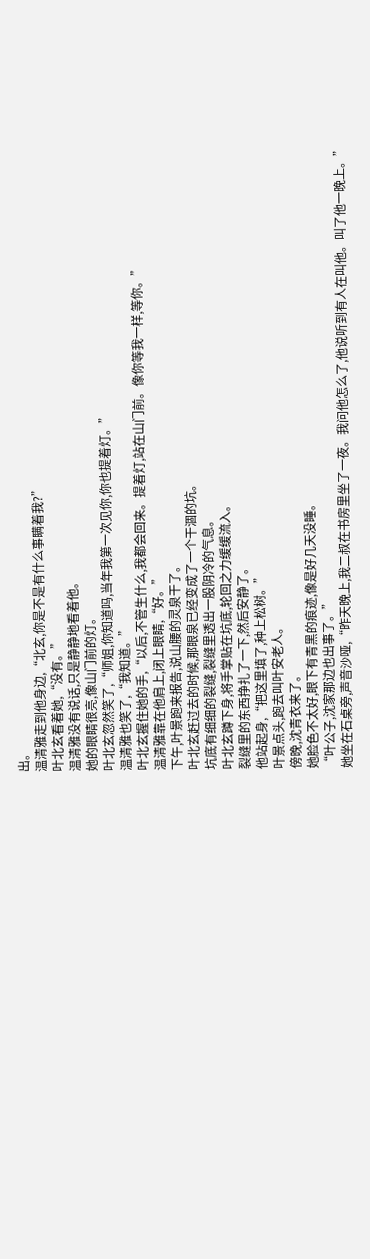出。
温清雅走到他身边,“北玄,你是不是有什么事瞒着我?”
叶北玄看着她,“没有。”
温清雅没有说话,只是静静地看着他。
她的眼睛很亮,像山门前的灯。
叶北玄忽然笑了,“师姐,你知道吗,当年我第一次见你,你也提着灯。”
温清雅也笑了,“我知道。”
叶北玄握住她的手,“以后,不管生什么,我都会回来。提着灯,站在山门前。像你等我一样,等你。”
温清雅靠在他肩上,闭上眼睛,“好。”
下午,叶景跑来报告,说山腰的灵泉干了。
叶北玄赶过去的时候,那眼泉已经变成了一个干涸的坑。
坑底有细细的裂缝,裂缝里透出一股阴冷的气息。
叶北玄蹲下身,将手掌贴在坑底,轮回之力缓缓流入。
裂缝里的东西挣扎了一下,然后安静了。
他站起身,“把这里填了,种上松树。”
叶景点头,跑去叫叶安老人。
傍晚,沈青衣来了。
她脸色不太好,眼下有青黑的痕迹,像是好几天没睡。
“叶公子,沈家那边也出事了。”
她坐在石桌旁,声音沙哑,“昨天晚上,我二叔在书房里坐了一夜。我问他怎么了,他说听到有人在叫他。叫了他一晚上。”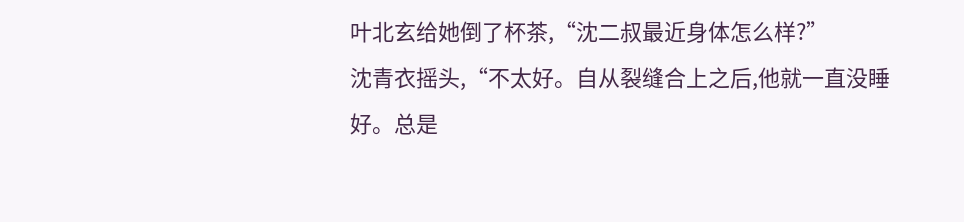叶北玄给她倒了杯茶,“沈二叔最近身体怎么样?”
沈青衣摇头,“不太好。自从裂缝合上之后,他就一直没睡好。总是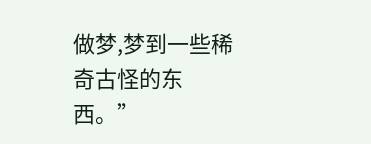做梦,梦到一些稀奇古怪的东西。”